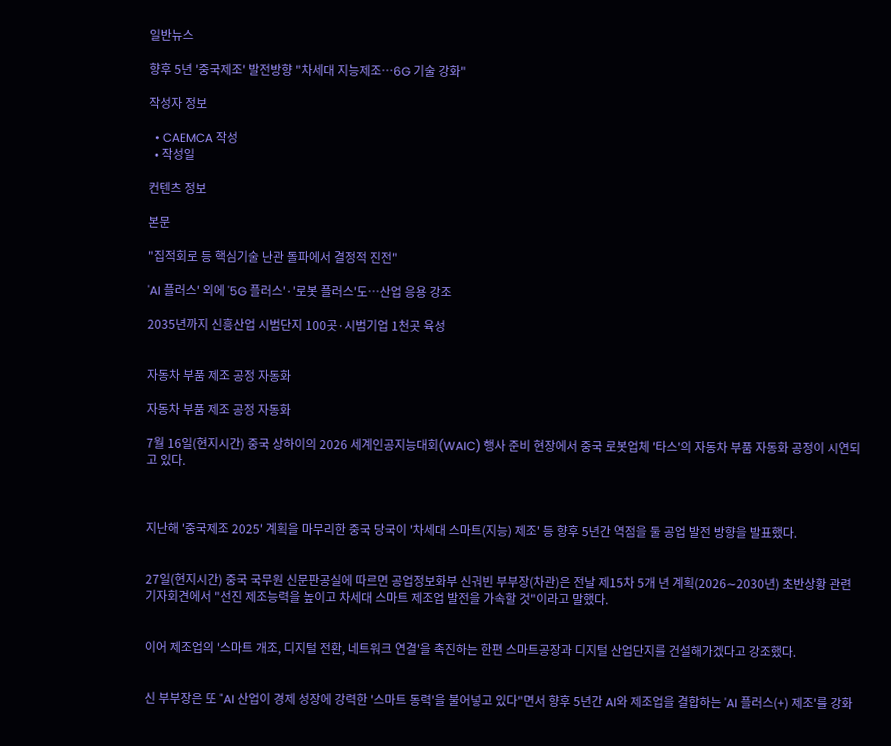일반뉴스

향후 5년 '중국제조' 발전방향 "차세대 지능제조…6G 기술 강화"

작성자 정보

  • CAEMCA 작성
  • 작성일

컨텐츠 정보

본문

"집적회로 등 핵심기술 난관 돌파에서 결정적 진전"

'AI 플러스' 외에 '5G 플러스'·'로봇 플러스'도…산업 응용 강조

2035년까지 신흥산업 시범단지 100곳·시범기업 1천곳 육성


자동차 부품 제조 공정 자동화

자동차 부품 제조 공정 자동화

7월 16일(현지시간) 중국 상하이의 2026 세계인공지능대회(WAIC) 행사 준비 현장에서 중국 로봇업체 '타스'의 자동차 부품 자동화 공정이 시연되고 있다.



지난해 '중국제조 2025' 계획을 마무리한 중국 당국이 '차세대 스마트(지능) 제조' 등 향후 5년간 역점을 둘 공업 발전 방향을 발표했다.


27일(현지시간) 중국 국무원 신문판공실에 따르면 공업정보화부 신궈빈 부부장(차관)은 전날 제15차 5개 년 계획(2026∼2030년) 초반상황 관련 기자회견에서 "선진 제조능력을 높이고 차세대 스마트 제조업 발전을 가속할 것"이라고 말했다.


이어 제조업의 '스마트 개조, 디지털 전환, 네트워크 연결'을 촉진하는 한편 스마트공장과 디지털 산업단지를 건설해가겠다고 강조했다.


신 부부장은 또 "AI 산업이 경제 성장에 강력한 '스마트 동력'을 불어넣고 있다"면서 향후 5년간 AI와 제조업을 결합하는 'AI 플러스(+) 제조'를 강화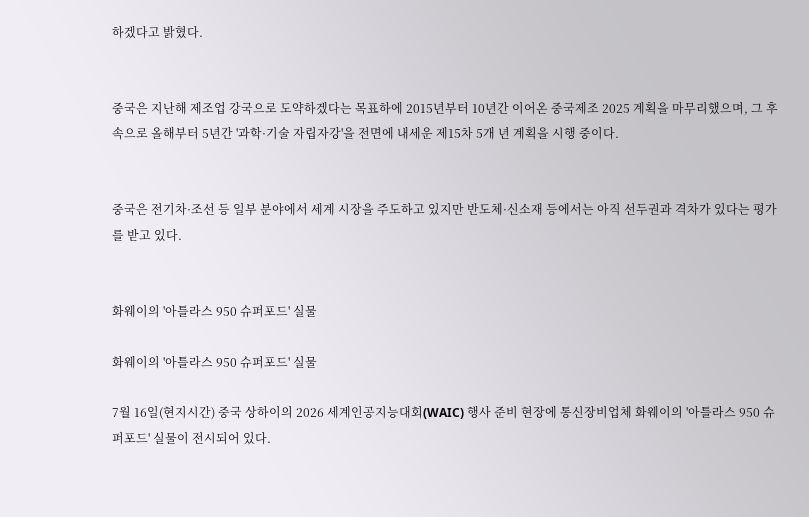하겠다고 밝혔다.


중국은 지난해 제조업 강국으로 도약하겠다는 목표하에 2015년부터 10년간 이어온 중국제조 2025 계획을 마무리했으며, 그 후속으로 올해부터 5년간 '과학·기술 자립자강'을 전면에 내세운 제15차 5개 년 계획을 시행 중이다.


중국은 전기차·조선 등 일부 분야에서 세계 시장을 주도하고 있지만 반도체·신소재 등에서는 아직 선두권과 격차가 있다는 평가를 받고 있다.


화웨이의 '아틀라스 950 슈퍼포드' 실물

화웨이의 '아틀라스 950 슈퍼포드' 실물

7월 16일(현지시간) 중국 상하이의 2026 세계인공지능대회(WAIC) 행사 준비 현장에 통신장비업체 화웨이의 '아틀라스 950 슈퍼포드' 실물이 전시되어 있다.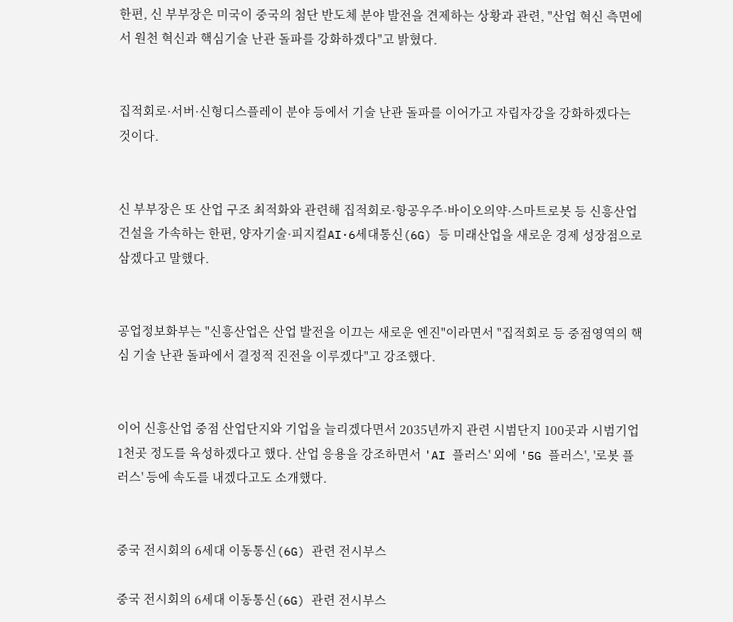한편, 신 부부장은 미국이 중국의 첨단 반도체 분야 발전을 견제하는 상황과 관련, "산업 혁신 측면에서 원천 혁신과 핵심기술 난관 돌파를 강화하겠다"고 밝혔다.


집적회로·서버·신형디스플레이 분야 등에서 기술 난관 돌파를 이어가고 자립자강을 강화하겠다는 것이다.


신 부부장은 또 산업 구조 최적화와 관련해 집적회로·항공우주·바이오의약·스마트로봇 등 신흥산업 건설을 가속하는 한편, 양자기술·피지컬AI·6세대통신(6G) 등 미래산업을 새로운 경제 성장점으로 삼겠다고 말했다.


공업정보화부는 "신흥산업은 산업 발전을 이끄는 새로운 엔진"이라면서 "집적회로 등 중점영역의 핵심 기술 난관 돌파에서 결정적 진전을 이루겠다"고 강조했다.


이어 신흥산업 중점 산업단지와 기업을 늘리겠다면서 2035년까지 관련 시범단지 100곳과 시범기업 1천곳 정도를 육성하겠다고 했다. 산업 응용을 강조하면서 'AI 플러스' 외에 '5G 플러스', '로봇 플러스' 등에 속도를 내겠다고도 소개했다.


중국 전시회의 6세대 이동통신(6G) 관련 전시부스

중국 전시회의 6세대 이동통신(6G) 관련 전시부스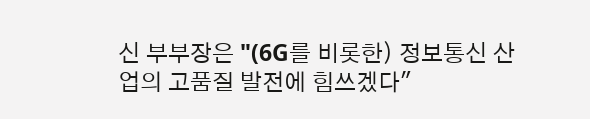신 부부장은 "(6G를 비롯한) 정보통신 산업의 고품질 발전에 힘쓰겠다"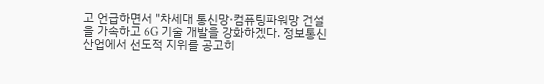고 언급하면서 "차세대 통신망·컴퓨팅파워망 건설을 가속하고 6G 기술 개발을 강화하겠다. 정보통신 산업에서 선도적 지위를 공고히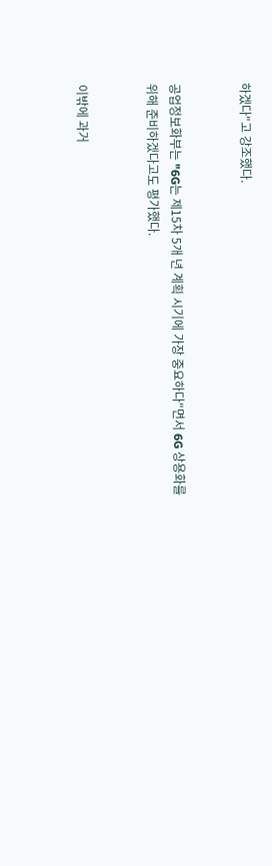하겠다"고 강조했다.


공업정보화부는 "6G는 제15차 5개 년 계획 시기에 가장 중요하다"면서 6G 상용화를 위해 준비하겠다고도 평가했다.


이밖에 과거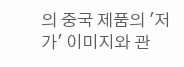의 중국 제품의 '저가' 이미지와 관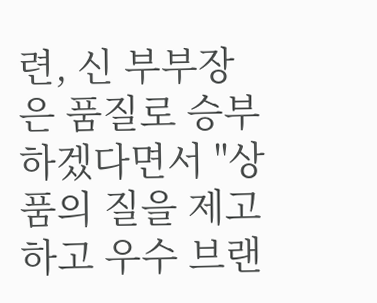련, 신 부부장은 품질로 승부하겠다면서 "상품의 질을 제고하고 우수 브랜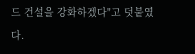드 건설을 강화하겠다"고 덧붙였다.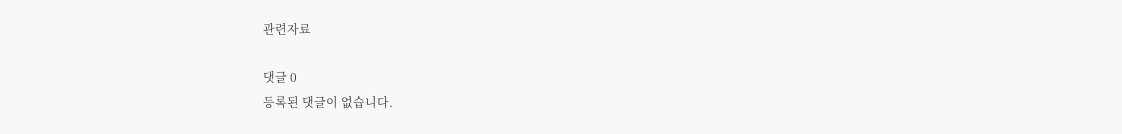관련자료

댓글 0
등록된 댓글이 없습니다.